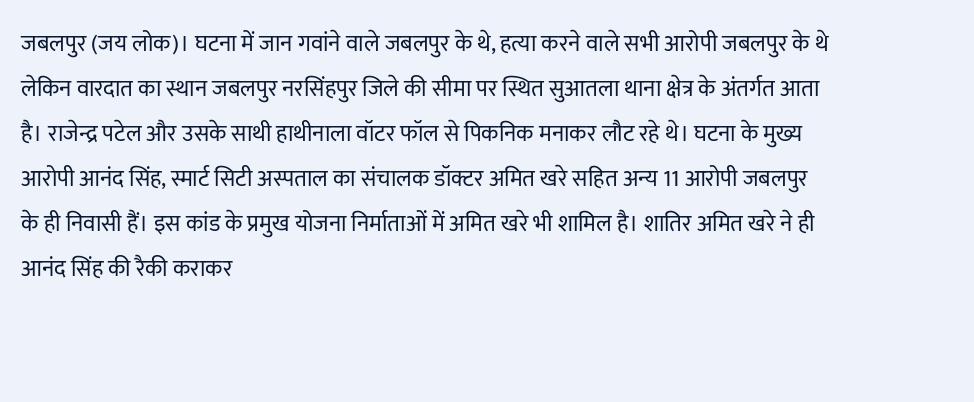जबलपुर (जय लोक)। घटना में जान गवांने वाले जबलपुर के थे, हत्या करने वाले सभी आरोपी जबलपुर के थे लेकिन वारदात का स्थान जबलपुर नरसिंहपुर जिले की सीमा पर स्थित सुआतला थाना क्षेत्र के अंतर्गत आता है। राजेन्द्र पटेल और उसके साथी हाथीनाला वॉटर फॉल से पिकनिक मनाकर लौट रहे थे। घटना के मुख्य आरोपी आनंद सिंह, स्मार्ट सिटी अस्पताल का संचालक डॉक्टर अमित खरे सहित अन्य 11 आरोपी जबलपुर के ही निवासी हैं। इस कांड के प्रमुख योजना निर्माताओं में अमित खरे भी शामिल है। शातिर अमित खरे ने ही आनंद सिंह की रैकी कराकर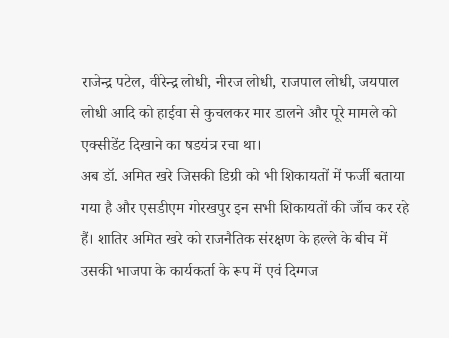राजेन्द्र पटेल, वीरेन्द्र लोधी, नीरज लोधी, राजपाल लोधी, जयपाल लोधी आदि को हाईवा से कुचलकर मार डालने और पूरे मामले को एक्सीडेंट दिखाने का षडयंत्र रचा था।
अब डॉ. अमित खरे जिसकी डिग्री को भी शिकायतों में फर्जी बताया गया है और एसडीएम गोरखपुर इन सभी शिकायतों की जाँच कर रहे हैं। शातिर अमित खरे को राजनैतिक संरक्षण के हल्ले के बीच में उसकी भाजपा के कार्यकर्ता के रूप में एवं दिग्गज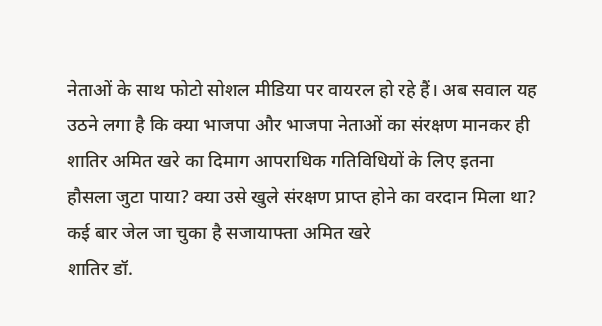नेताओं के साथ फोटो सोशल मीडिया पर वायरल हो रहे हैं। अब सवाल यह उठने लगा है कि क्या भाजपा और भाजपा नेताओं का संरक्षण मानकर ही शातिर अमित खरे का दिमाग आपराधिक गतिविधियों के लिए इतना हौसला जुटा पाया? क्या उसे खुले संरक्षण प्राप्त होने का वरदान मिला था?
कई बार जेल जा चुका है सजायाफ्ता अमित खरे
शातिर डॉ.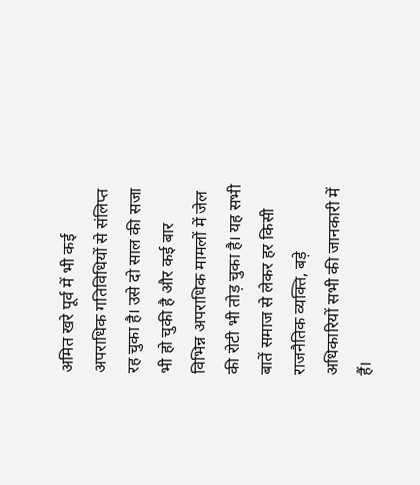अमित खरे पूर्व में भी कई अपराधिक गतिविधियों से संलिप्त रह चुका है। उसे दो साल की सजा भी हो चुकी है और कई बार विभिन्न अपराधिक मामलों में जेल की रोटी भी तोड़ चुका है। यह सभी बातें समाज से लेकर हर किसी राजनैतिक व्यक्ति, बड़े अधिकारियों सभी की जानकारी में हैं।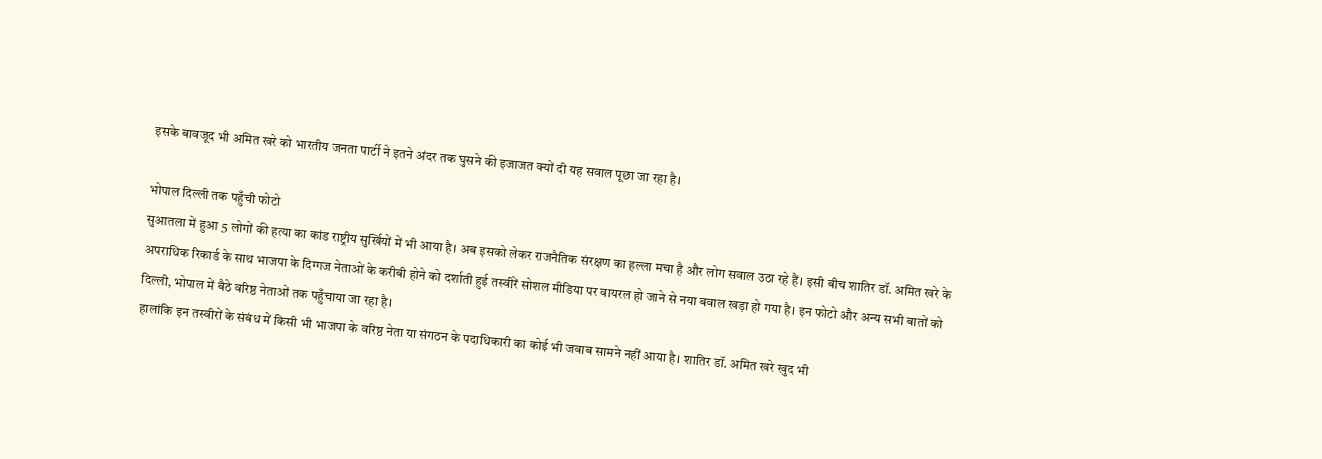इसके बावजूद भी अमित खरे को भारतीय जनता पार्टी ने इतने अंदर तक घुसने की इजाजत क्यों दी यह सवाल पूछा जा रहा है।

भोपाल दिल्ली तक पहुँची फोटो
सुआतला में हुआ 5 लोगों की हत्या का कांड राष्ट्रीय सुर्खियों में भी आया है। अब इसको लेकर राजनैतिक संरक्षण का हल्ला मचा है और लोग सवाल उठा रहे हैं। इसी बीच शातिर डॉ. अमित खरे के अपराधिक रिकार्ड के साथ भाजपा के दिग्गज नेताओं के करीबी होने को दर्शाती हुई तस्वीरें सोशल मीडिया पर वायरल हो जाने से नया बवाल खड़ा हो गया है। इन फोटो और अन्य सभी बातों को दिल्ली, भोपाल में बैठे वरिष्ठ नेताओं तक पहुँचाया जा रहा है।
हालांकि इन तस्वीरों के संबंध में किसी भी भाजपा के वरिष्ठ नेता या संगठन के पदाधिकारी का कोई भी जवाब सामने नहीं आया है। शातिर डॉ. अमित खरे खुद भी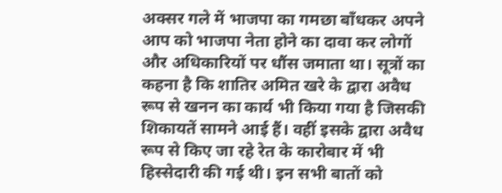अक्सर गले में भाजपा का गमछा बाँधकर अपने आप को भाजपा नेता होने का दावा कर लोगों और अधिकारियों पर धौंस जमाता था। सूत्रों का कहना है कि शातिर अमित खरे के द्वारा अवैध रूप से खनन का कार्य भी किया गया है जिसकी शिकायतें सामने आई हैं। वहीं इसके द्वारा अवैध रूप से किए जा रहे रेत के कारोबार में भी हिस्सेदारी की गई थी। इन सभी बातों को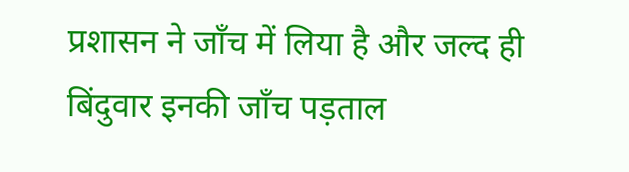प्रशासन ने जाँच में लिया है और जल्द ही बिंदुवार इनकी जाँच पड़ताल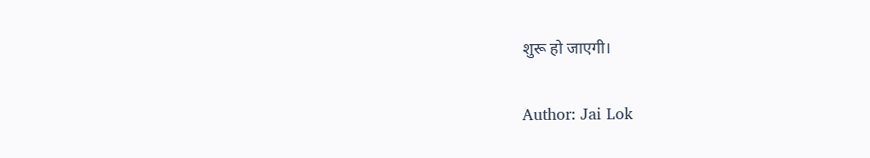शुरू हो जाएगी।

Author: Jai Lok